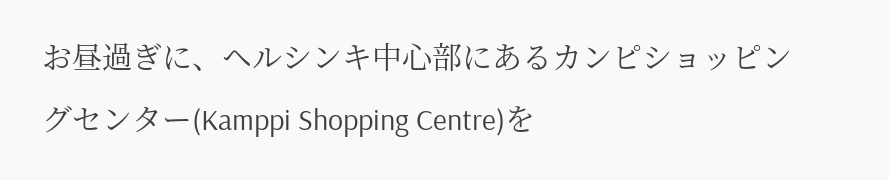お昼過ぎに、ヘルシンキ中心部にあるカンピショッピングセンター(Kamppi Shopping Centre)を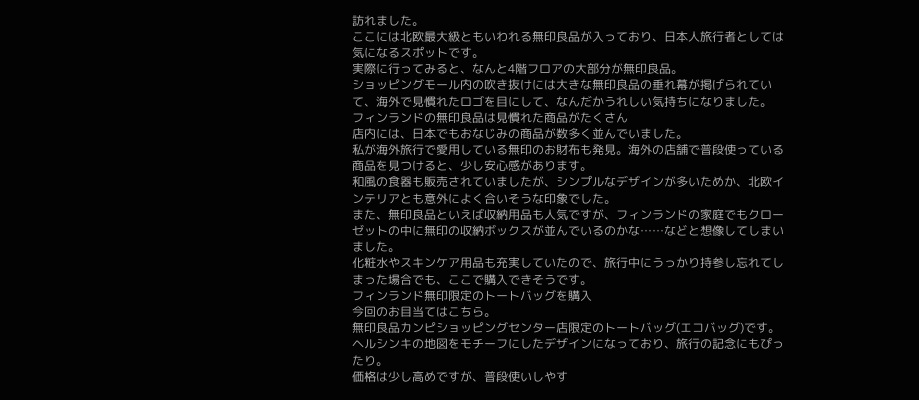訪れました。
ここには北欧最大級ともいわれる無印良品が入っており、日本人旅行者としては気になるスポットです。
実際に行ってみると、なんと4階フロアの大部分が無印良品。
ショッピングモール内の吹き抜けには大きな無印良品の垂れ幕が掲げられていて、海外で見慣れたロゴを目にして、なんだかうれしい気持ちになりました。
フィンランドの無印良品は見慣れた商品がたくさん
店内には、日本でもおなじみの商品が数多く並んでいました。
私が海外旅行で愛用している無印のお財布も発見。海外の店舗で普段使っている商品を見つけると、少し安心感があります。
和風の食器も販売されていましたが、シンプルなデザインが多いためか、北欧インテリアとも意外によく合いそうな印象でした。
また、無印良品といえば収納用品も人気ですが、フィンランドの家庭でもクローゼットの中に無印の収納ボックスが並んでいるのかな……などと想像してしまいました。
化粧水やスキンケア用品も充実していたので、旅行中にうっかり持参し忘れてしまった場合でも、ここで購入できそうです。
フィンランド無印限定のトートバッグを購入
今回のお目当てはこちら。
無印良品カンピショッピングセンター店限定のトートバッグ(エコバッグ)です。
ヘルシンキの地図をモチーフにしたデザインになっており、旅行の記念にもぴったり。
価格は少し高めですが、普段使いしやす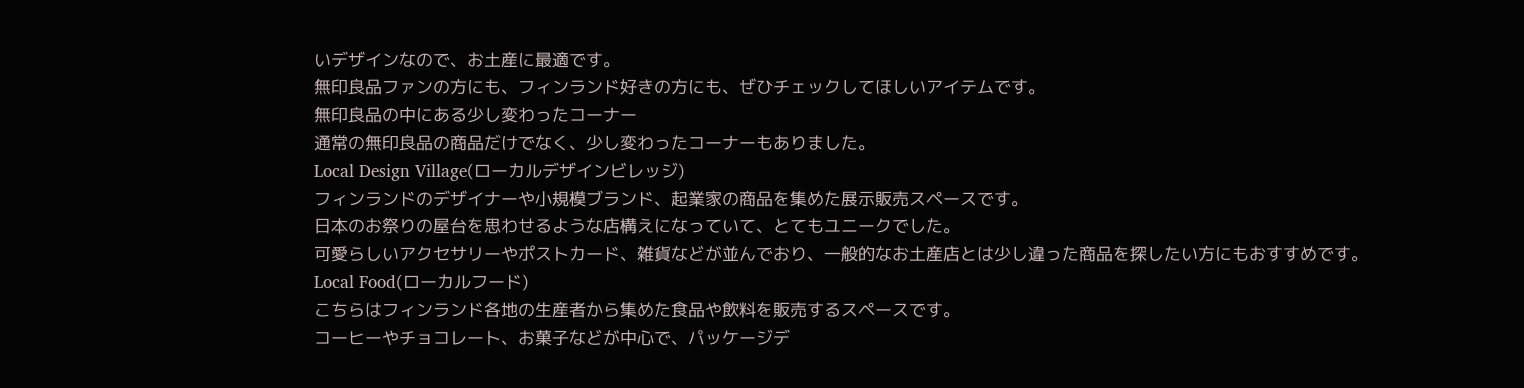いデザインなので、お土産に最適です。
無印良品ファンの方にも、フィンランド好きの方にも、ぜひチェックしてほしいアイテムです。
無印良品の中にある少し変わったコーナー
通常の無印良品の商品だけでなく、少し変わったコーナーもありました。
Local Design Village(ローカルデザインビレッジ)
フィンランドのデザイナーや小規模ブランド、起業家の商品を集めた展示販売スペースです。
日本のお祭りの屋台を思わせるような店構えになっていて、とてもユニークでした。
可愛らしいアクセサリーやポストカード、雑貨などが並んでおり、一般的なお土産店とは少し違った商品を探したい方にもおすすめです。
Local Food(ローカルフード)
こちらはフィンランド各地の生産者から集めた食品や飲料を販売するスペースです。
コーヒーやチョコレート、お菓子などが中心で、パッケージデ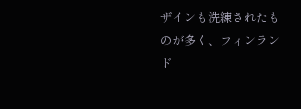ザインも洗練されたものが多く、フィンランド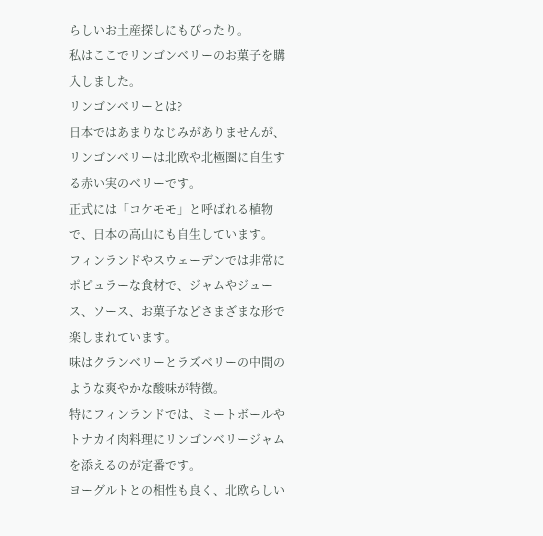らしいお土産探しにもぴったり。
私はここでリンゴンベリーのお菓子を購入しました。
リンゴンベリーとは?
日本ではあまりなじみがありませんが、リンゴンベリーは北欧や北極圏に自生する赤い実のベリーです。
正式には「コケモモ」と呼ばれる植物で、日本の高山にも自生しています。
フィンランドやスウェーデンでは非常にポピュラーな食材で、ジャムやジュース、ソース、お菓子などさまざまな形で楽しまれています。
味はクランベリーとラズベリーの中間のような爽やかな酸味が特徴。
特にフィンランドでは、ミートボールやトナカイ肉料理にリンゴンベリージャムを添えるのが定番です。
ヨーグルトとの相性も良く、北欧らしい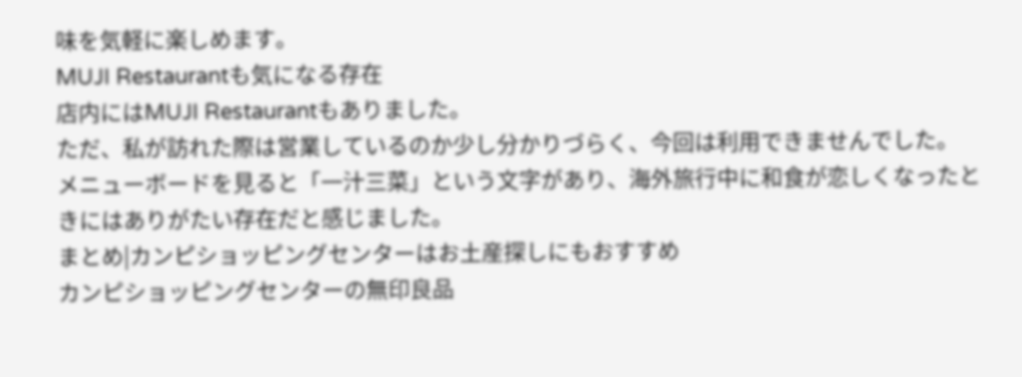味を気軽に楽しめます。
MUJI Restaurantも気になる存在
店内にはMUJI Restaurantもありました。
ただ、私が訪れた際は営業しているのか少し分かりづらく、今回は利用できませんでした。
メニューボードを見ると「一汁三菜」という文字があり、海外旅行中に和食が恋しくなったときにはありがたい存在だと感じました。
まとめ|カンピショッピングセンターはお土産探しにもおすすめ
カンピショッピングセンターの無印良品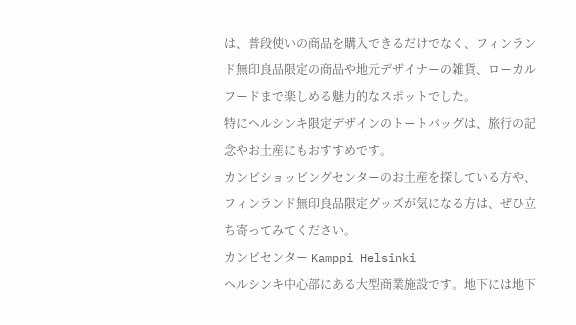は、普段使いの商品を購入できるだけでなく、フィンランド無印良品限定の商品や地元デザイナーの雑貨、ローカルフードまで楽しめる魅力的なスポットでした。
特にヘルシンキ限定デザインのトートバッグは、旅行の記念やお土産にもおすすめです。
カンピショッピングセンターのお土産を探している方や、フィンランド無印良品限定グッズが気になる方は、ぜひ立ち寄ってみてください。
カンピセンター Kamppi Helsinki
ヘルシンキ中心部にある大型商業施設です。地下には地下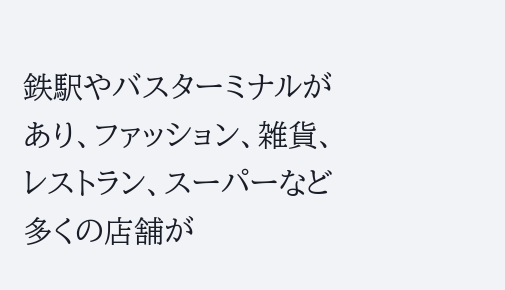鉄駅やバスターミナルがあり、ファッション、雑貨、レストラン、スーパーなど多くの店舗が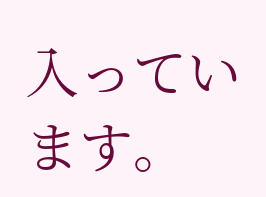入っています。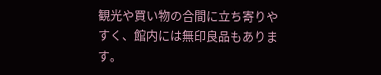観光や買い物の合間に立ち寄りやすく、館内には無印良品もあります。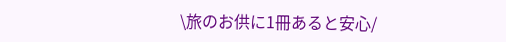\旅のお供に1冊あると安心/